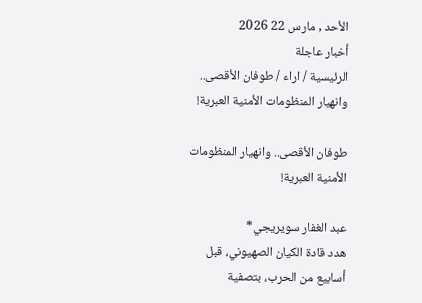الأحد , مارس 22 2026
أخبار عاجلة
الرئيسية / اراء / طوفان الأقصى.. وانهيار المنظومات الأمنية العبرية!

طوفان الأقصى.. وانهيار المنظومات الأمنية العبرية!

عبد الغفار سويريجي*
هدد قادة الكيان الصهيوني، قبل أسابيع من الحرب، بتصفية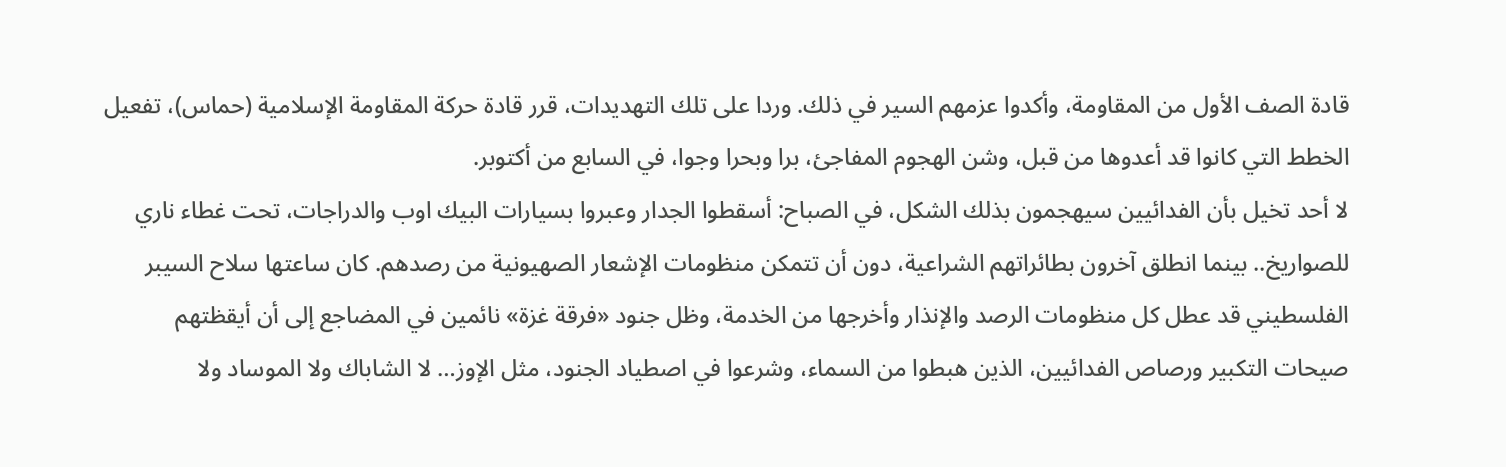قادة الصف الأول من المقاومة، وأكدوا عزمهم السير في ذلك. وردا على تلك التهديدات، قرر قادة حركة المقاومة الإسلامية (حماس)، تفعيل الخطط التي كانوا قد أعدوها من قبل، وشن الهجوم المفاجئ، برا وبحرا وجوا، في السابع من أكتوبر.
لا أحد تخيل بأن الفدائيين سيهجمون بذلك الشكل، في الصباح: أسقطوا الجدار وعبروا بسيارات البيك اوب والدراجات، تحت غطاء ناري للصواريخ.. بينما انطلق آخرون بطائراتهم الشراعية، دون أن تتمكن منظومات الإشعار الصهيونية من رصدهم. كان ساعتها سلاح السيبر الفلسطيني قد عطل كل منظومات الرصد والإنذار وأخرجها من الخدمة، وظل جنود «فرقة غزة» نائمين في المضاجع إلى أن أيقظتهم صيحات التكبير ورصاص الفدائيين، الذين هبطوا من السماء، وشرعوا في اصطياد الجنود، مثل الإوز… لا الشاباك ولا الموساد ولا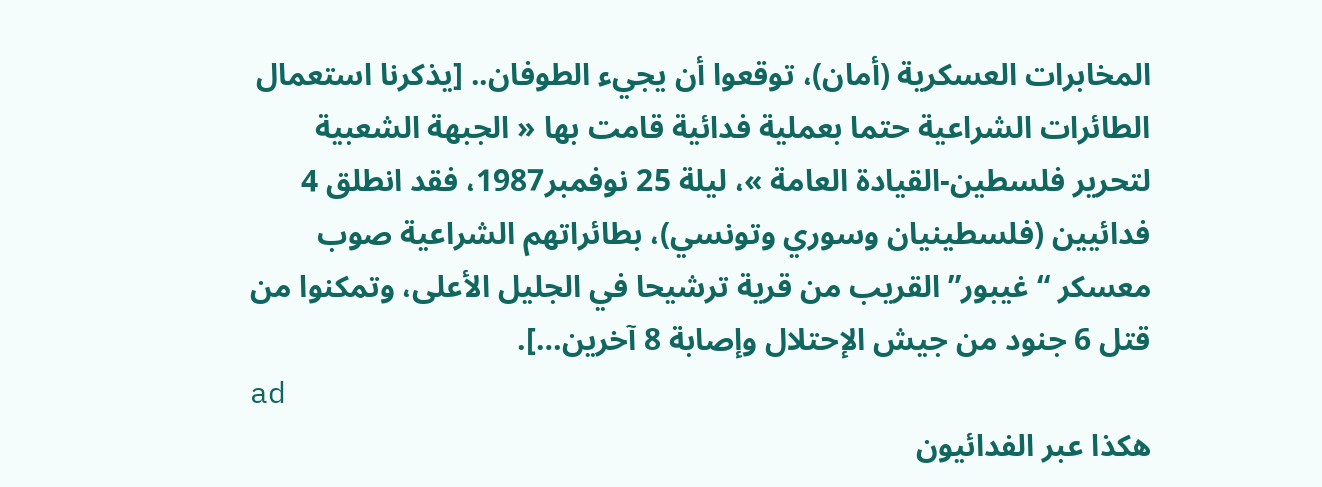المخابرات العسكرية (أمان)، توقعوا أن يجيء الطوفان.. [يذكرنا استعمال الطائرات الشراعية حتما بعملية فدائية قامت بها « الجبهة الشعبية لتحرير فلسطين-القيادة العامة »، ليلة 25 نوفمبر1987، فقد انطلق 4 فدائيين (فلسطينيان وسوري وتونسي)، بطائراتهم الشراعية صوب معسكر “غيبور” القريب من قرية ترشيحا في الجليل الأعلى، وتمكنوا من قتل 6 جنود من جيش الإحتلال وإصابة 8 آخرين…].
ad
هكذا عبر الفدائيون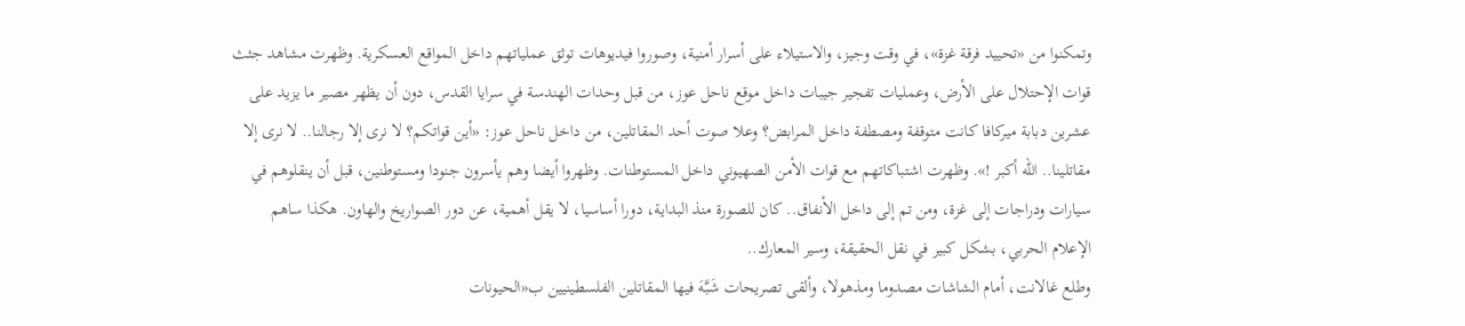وتمكنوا من «تحييد فرقة غزة»، في وقت وجيز، والاستيلاء على أسرار أمنية، وصوروا فيديوهات توثق عملياتهم داخل المواقع العسكرية. وظهرت مشاهد جثث قوات الإحتلال على الأرض، وعمليات تفجير جيبات داخل موقع ناحل عوز، من قبل وحدات الهندسة في سرايا القدس، دون أن يظهر مصير ما يزيد على عشرين دبابة ميركافا كانت متوقفة ومصطفة داخل المرابض؟ وعلا صوت أحد المقاتلين، من داخل ناحل عوز: «أين قواتكم؟ لا نرى إلا رجالنا.. لا نرى إلا مقاتلينا.. الله أكبر !». وظهرت اشتباكاتهم مع قوات الأمن الصهيوني داخل المستوطنات. وظهروا أيضا وهم يأسرون جنودا ومستوطنين، قبل أن ينقلوهم في سيارات ودراجات إلى غزة، ومن تم إلى داخل الأنفاق.. كان للصورة منذ البداية، دورا أساسيا، لا يقل أهمية، عن دور الصواريخ والهاون. هكذا ساهم الإعلام الحربي، بشكل كبير في نقل الحقيقة، وسير المعارك..
وطلع غالانت، أمام الشاشات مصدوما ومذهولا، وألقى تصريحات شَبَّهَ فيها المقاتلين الفلسطينيين ب«الحيونات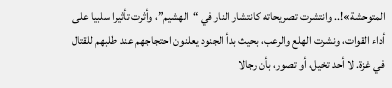المتوحشة»!.. وانتشرت تصريحاته كانتشار النار في “الهشيم”، وأثرت تأثيرا سلبيا على أداء القوات، ونشرت الهلع والرعب، بحيث بدأ الجنود يعلنون احتجاجهم عند طلبهم للقتال في غزة. لا أحد تخيل، أو تصور، بأن رجالا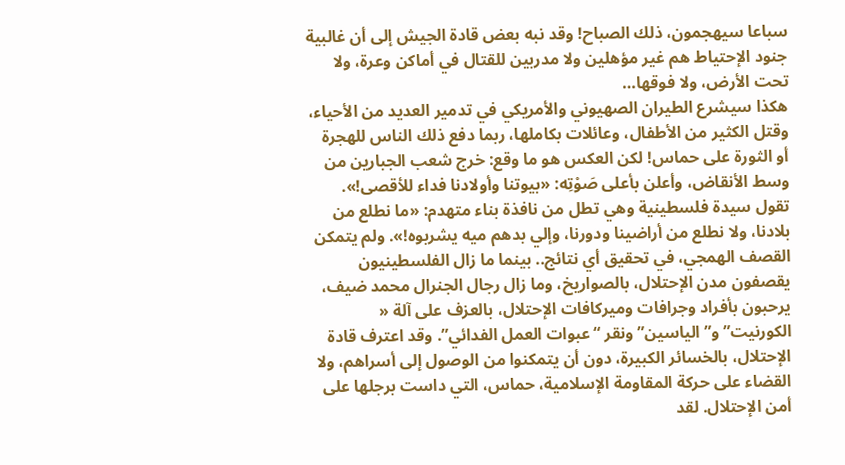سباعا سيهجمون، ذلك الصباح! وقد نبه بعض قادة الجيش إلى أن غالبية جنود الإحتياط هم غير مؤهلين ولا مدربين للقتال في أماكن وعرة، ولا تحت الأرض، ولا فوقها…
هكذا سيشرع الطيران الصهيوني والأمريكي في تدمير العديد من الأحياء، وقتل الكثير من الأطفال، وعائلات بكاملها، ربما دفع ذلك الناس للهجرة أو الثورة على حماس! لكن العكس هو ما وقع: خرج شعب الجبارين من وسط الأنقاض، وأعلن بأعلى صَوْتِه: «بيوتنا وأولادنا فداء للأقصى!». تقول سيدة فلسطينية وهي تطل من نافذة بناء متهدم: «ما نطلع من بلادنا، ولا نطلع من أراضينا ودورنا، وإلي بدهم ميه يشربوه!». ولم يتمكن القصف الهمجي، في تحقيق أي نتائج.. بينما ما زال الفلسطينيون يقصفون مدن الإحتلال، بالصواريخ، وما زال رجال الجنرال محمد ضيف، يرحبون بأفراد وجرافات وميركافات الإحتلال، بالعزف على آلة « الكورنيت” و”الياسين” ونقر “عبوات العمل الفدائي”. وقد اعترف قادة الإحتلال، بالخسائر الكبيرة، دون أن يتمكنوا من الوصول إلى أسراهم، ولا القضاء على حركة المقاومة الإسلامية، حماس، التي داست برجلها على أمن الإحتلال. لقد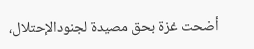أضحت غزة بحق مصيدة لجنودالإحتلال،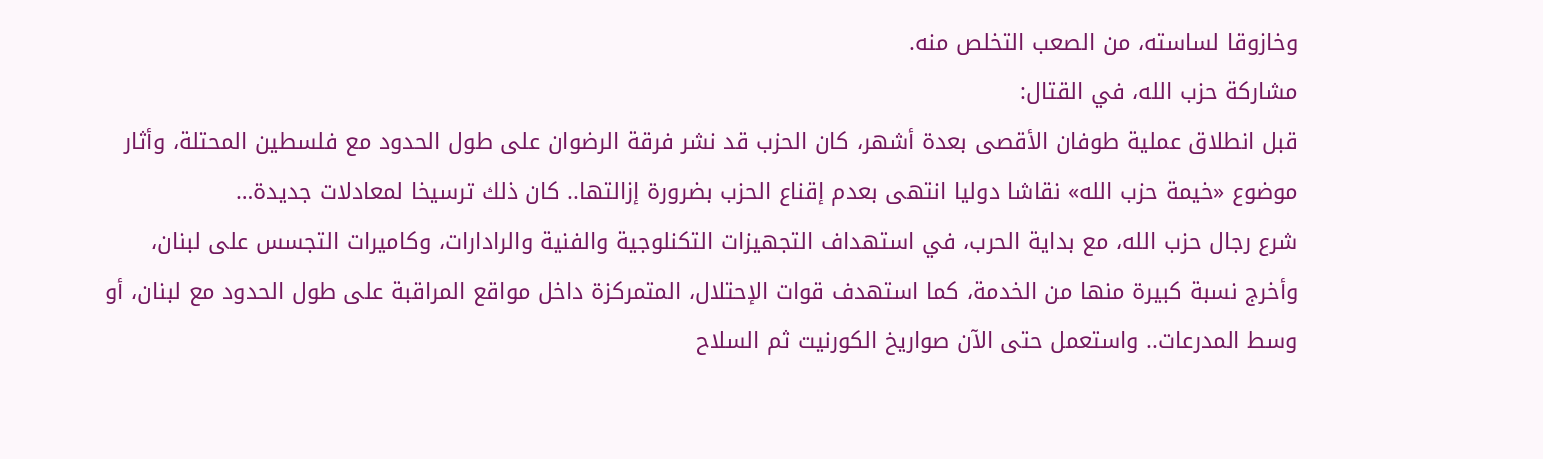وخازوقا لساسته، من الصعب التخلص منه.
مشاركة حزب الله، في القتال:
قبل انطلاق عملية طوفان الأقصى بعدة أشهر، كان الحزب قد نشر فرقة الرضوان على طول الحدود مع فلسطين المحتلة، وأثار موضوع «خيمة حزب الله» نقاشا دوليا انتهى بعدم إقناع الحزب بضرورة إزالتها.. كان ذلك ترسيخا لمعادلات جديدة…
شرع رجال حزب الله، مع بداية الحرب، في استهداف التجهيزات التكنلوجية والفنية والرادارات، وكاميرات التجسس على لبنان، وأخرج نسبة كبيرة منها من الخدمة، كما استهدف قوات الإحتلال، المتمركزة داخل مواقع المراقبة على طول الحدود مع لبنان، أو وسط المدرعات.. واستعمل حتى الآن صواريخ الكورنيت ثم السلاح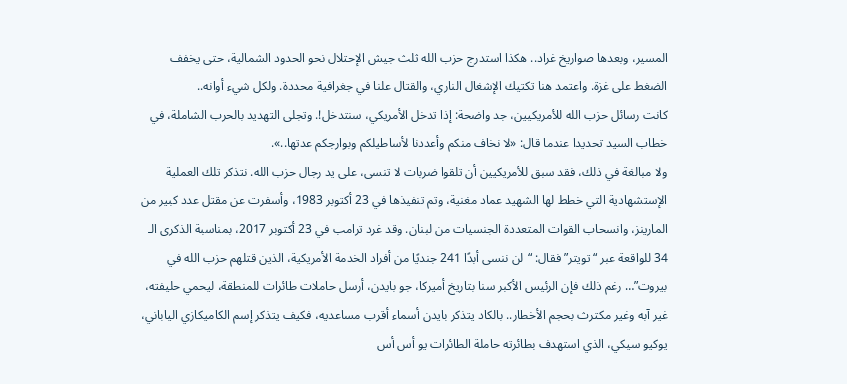المسير، وبعدها صواريخ غراد.. هكذا استدرج حزب الله ثلث جيش الإحتلال نحو الحدود الشمالية، حتى يخفف الضغط على غزة. واعتمد هنا تكتيك الإشغال الناري، والقتال علنا في جغرافية محددة. ولكل شيء أوانه..
كانت رسائل حزب الله للأمريكيين، جد واضحة: إذا تدخل الأمريكي، سنتدخل!. وتجلى التهديد بالحرب الشاملة، في خطاب السيد تحديدا عندما قال: «لا نخاف منكم وأعددنا لأساطيلكم وبوارجكم عدتها..».
ولا مبالغة في ذلك، فقد سبق للأمريكيين أن تلقوا ضربات لا تنسى، على يد رجال حزب الله. نتذكر تلك العملية الإستشهادية التي خطط لها الشهيد عماد مغنية، وتم تنفيذها في 23 أكتوبر 1983، وأسفرت عن مقتل عدد كبير من المارينز، وانسحاب القوات المتعددة الجنسيات من لبنان. وقد غرد ترامب في 23 أكتوبر 2017، بمناسبة الذكرى الـ 34 للواقعة عبر “تويتر” فقال: “لن ننسى أبدًا 241 جنديًا من أفراد الخدمة الأمريكية، الذين قتلهم حزب الله في بيروت”… رغم ذلك فإن الرئيس الأكبر سنا بتاريخ أميركا، جو بايدن، أرسل حاملات طائرات للمنطقة، ليحمي حليفته، غير آبه وغير مكترث بحجم الأخطار.. بالكاد يتذكر بايدن أسماء أقرب مساعديه، فكيف يتذكر إسم الكاميكازي الياباني، يوكيو سيكي، الذي استهدف بطائرته حاملة الطائرات يو أس أس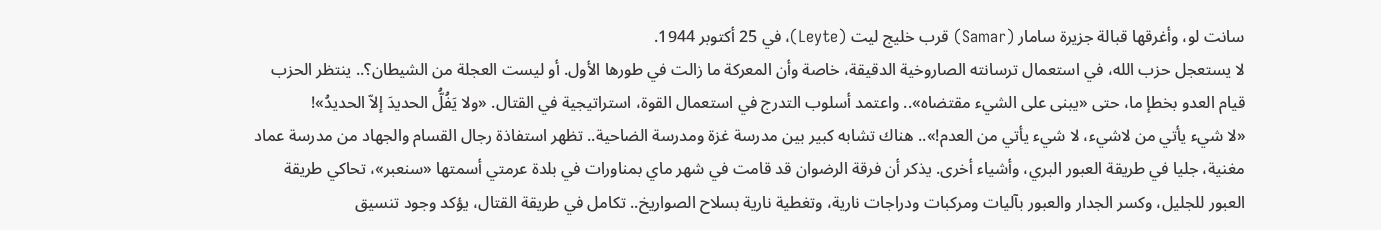سانت لو، وأغرقها قبالة جزيرة سامار (Samar) قرب خليج ليت (Leyte)، في 25 أكتوبر 1944.
لا يستعجل حزب الله، في استعمال ترسانته الصاروخية الدقيقة، خاصة وأن المعركة ما زالت في طورها الأول. أو ليست العجلة من الشيطان؟.. ينتظر الحزب قيام العدو بخطإ ما، حتى «يبنى على الشيء مقتضاه».. واعتمد أسلوب التدرج في استعمال القوة، استراتيجية في القتال. «ولا يَفُلُّ الحديدَ إلاّ الحديدُ»!
«لا شيء يأتي من لاشيء، لا شيء يأتي من العدم!».. هناك تشابه كبير بين مدرسة غزة ومدرسة الضاحية.. تظهر استفاذة رجال القسام والجهاد من مدرسة عماد مغنية، جليا في طريقة العبور البري، وأشياء أخرى. يذكر أن فرقة الرضوان قد قامت في شهر ماي بمناورات في بلدة عرمتي أسمتها «سنعبر»، تحاكي طريقة العبور للجليل، وكسر الجدار والعبور بآليات ومركبات ودراجات نارية، وتغطية نارية بسلاح الصواريخ.. تكامل في طريقة القتال، يؤكد وجود تنسيق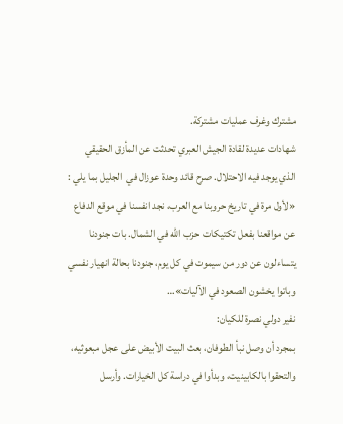مشترك وغرف عمليات مشتركة.
شهادات عديدة لقادة الجيش العبري تحدثت عن المأزق الحقيقي الذي يوجد فيه الاحتلال. صرح قائد وحدة عوزال في ‌ الجليل بما يلي : «لأول مرة في تاريخ حروبنا مع العرب، نجد انفسنا في موقع الدفاع عن مواقعنا بفعل تكتيكات ‌ حزب الله في الشمال. بات جنودنا يتساءلون عن دور من سيموت في كل يوم، جنودنا بحالة انهيار نفسي وباتوا يخشون الصعود في الآليات»…
نفير دولي نصرة للكيان:
بمجرد أن وصل نبأ الطوفان، بعث البيت الأبيض على عجل مبعوثيه، والتحقوا بالكابينيت، وبدأوا في دراسة كل الخيارات. وأرسل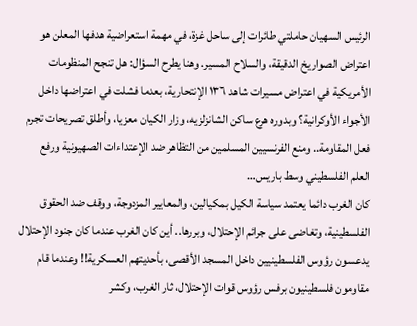الرئيس السهيان حاملتي طائرات إلى ساحل غزة، في مهمة استعراضية هدفها المعلن هو اعتراض الصواريخ الدقيقة، والسلاح المسير. وهنا يطرح السؤال: هل تنجح المنظومات الأمريكية في اعتراض مسيرات شاهد ١٣٦ الإنتحارية، بعدما فشلت في اعتراضها داخل الأجواء الأوكرانية؟ وبدوره هرع ساكن الشانزلزيه، وزار الكيان معزيا، وأطلق تصريحات تجرم فعل المقاومة.. ومنع الفرنسيين المسلمين من التظاهر ضد الإعتداءات الصهيونية ورفع العلم الفلسطيني وسط باريس…
كان الغرب دائما يعتمد سياسة الكيل بمكيالين، والمعايير المزدوجة، ووقف ضد الحقوق الفلسطينية، وتغاضى على جرائم الإحتلال، وبررها.. أين كان الغرب عندما كان جنود الإحتلال يدعسون رؤوس الفلسطينيين داخل المسجد الأقصى، بأحديتهم العسكرية!! وعندما قام مقاومون فلسطينيون برفس رؤوس قوات الإحتلال، ثار الغرب، وكشر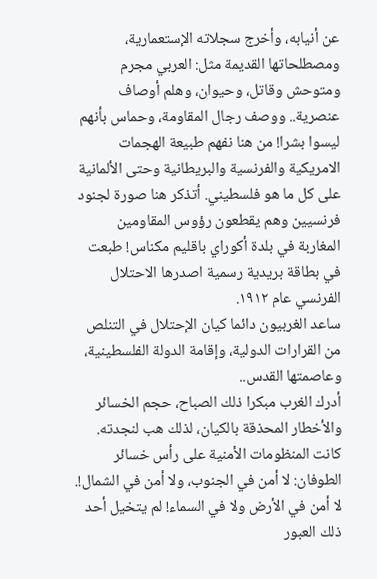عن أنيابه، وأخرج سجلاته الإستعمارية، ومصطلحاتها القديمة مثل: العربي مجرم ومتوحش وقاتل، وحيوان، وهلم أوصاف عنصرية.. ووصف رجال المقاومة، وحماس بأنهم ليسوا بشرا! من هنا نفهم طبيعة الهجمات الامريكية والفرنسية والبريطانية وحتى الألمانية على كل ما هو فلسطيني. أتذكر هنا صورة لجنود فرنسيين وهم يقطعون رؤوس المقاومين المغاربة في بلدة أكوراي باقليم مكناس! طبعت في بطاقة بريدية رسمية اصدرها الاحتلال الفرنسي عام ١٩١٢.
ساعد الغربيون دائما كيان الإحتلال في التنلص من القرارات الدولية، وإقامة الدولة الفلسطينية، وعاصمتها القدس..
أدرك الغرب مبكرا ذلك الصباح، حجم الخسائر والأخطار المحذقة بالكيان، لذلك هب لنجدته. كانت المنظومات الأمنية على رأس خسائر الطوفان: لا أمن في الجنوب، ولا أمن في الشمال!. لا أمن في الأرض ولا في السماء! لم يتخيل أحد ذلك العبور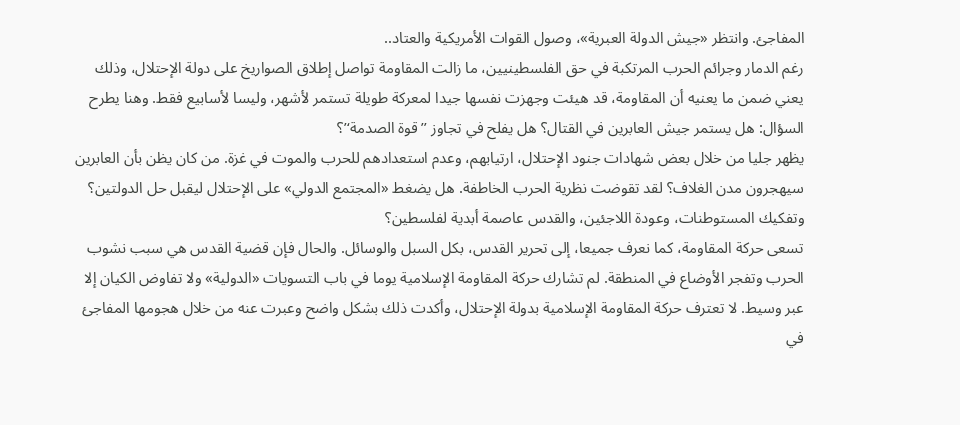المفاجئ. وانتظر «جيش الدولة العبرية»، وصول القوات الأمريكية والعتاد..
رغم الدمار وجرائم الحرب المرتكبة في حق الفلسطينيين، ما زالت المقاومة تواصل إطلاق الصواريخ على دولة الإحتلال، وذلك يعني ضمن ما يعنيه أن المقاومة، قد هيئت وجهزت نفسها جيدا لمعركة طويلة تستمر لأشهر، وليسا لأسابيع فقط. وهنا يطرح السؤال: هل يستمر جيش العابرين في القتال؟ هل يفلح في تجاوز ’’قوة الصدمة‘’؟
يظهر جليا من خلال بعض شهادات جنود الإحتلال، ارتيابهم، وعدم استعدادهم للحرب والموت في غزة. من كان يظن بأن العابرين سيهجرون مدن الغلاف؟ لقد تقوضت نظرية الحرب الخاطفة. هل يضغط «المجتمع الدولي» على الإحتلال ليقبل حل الدولتين؟ وتفكيك المستوطنات، وعودة اللاجئين، والقدس عاصمة أبدية لفلسطين؟
تسعى حركة المقاومة، كما نعرف جميعا، إلى تحرير القدس، بكل السبل والوسائل. والحال فإن قضية القدس هي سبب نشوب الحرب وتفجر الأوضاع في المنطقة. لم تشارك حركة المقاومة الإسلامية يوما في باب التسويات «الدولية» ولا تفاوض الكيان إلا عبر وسيط. لا تعترف حركة المقاومة الإسلامية بدولة الإحتلال، وأكدت ذلك بشكل واضح وعبرت عنه من خلال هجومها المفاجئ في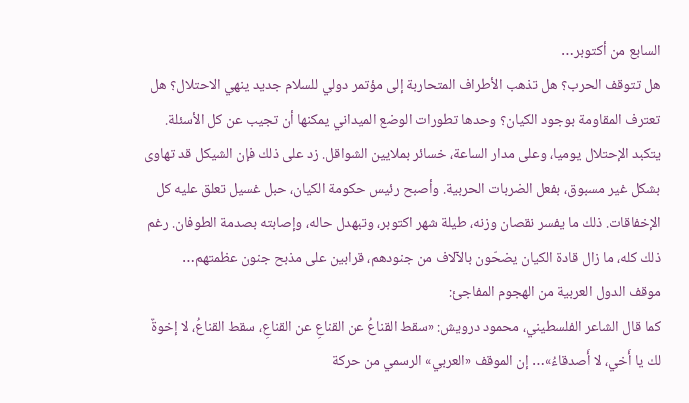السابع من أكتوبر…
هل تتوقف الحرب؟ هل تذهب الأطراف المتحاربة إلى مؤتمر دولي للسلام جديد ينهي الاحتلال؟ هل تعترف المقاومة بوجود الكيان؟ وحدها تطورات الوضع الميداني يمكنها أن تجيب عن كل الأسئلة.
يتكبد الإحتلال يوميا، وعلى مدار الساعة، خسائر بملايين الشواقل. زد على ذلك فإن الشيكل قد تهاوى بشكل غير مسبوق، بفعل الضربات الحربية. وأصبح رئيس حكومة الكيان، حبل غسيل تعلق عليه كل الإخفاقات. ذلك ما يفسر نقصان وزنه، طيلة شهر اكتوبر، وتبهدل حاله، وإصابته بصدمة الطوفان. رغم ذلك كله، ما زال قادة الكيان يضحّون بالآلاف من جنودهم، قرابين على مذبح جنون عظمتهم…
موقف الدول العربية من الهجوم المفاجئ:
كما قال الشاعر الفلسطيني، محمود درويش: «سقط القناعُ عن القناعِ عن القناعِ، سقط القناعُ، لا إخوةٌ لك يا أَخي، لا أَصدقاءُ»… إن الموقف «العربي» الرسمي من حركة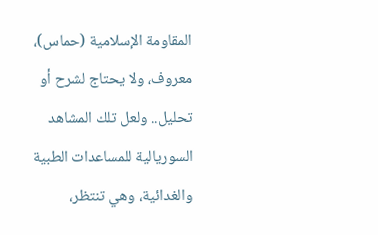المقاومة الإسلامية (حماس)، معروف، ولا يحتاج لشرح أو تحليل.. ولعل تلك المشاهد السوريالية للمساعدات الطبية والغدائية، وهي تنتظر،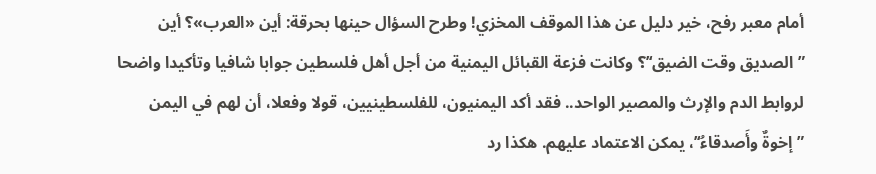أمام معبر رفح، خير دليل عن هذا الموقف المخزي! وطرح السؤال حينها بحرقة: أين «العرب»؟ أين ”الصديق وقت الضيق‘’؟ وكانت فزعة القبائل اليمنية من أجل أهل فلسطين جوابا شافيا وتأكيدا واضحا لروابط الدم والإرث والمصير الواحد.. فقد أكد اليمنيون، للفلسطينيين، قولا وفعلا، أن لهم في اليمن ”إخوةٌ وأَصدقاءُ‘’، يمكن الاعتماد عليهم. هكذا رد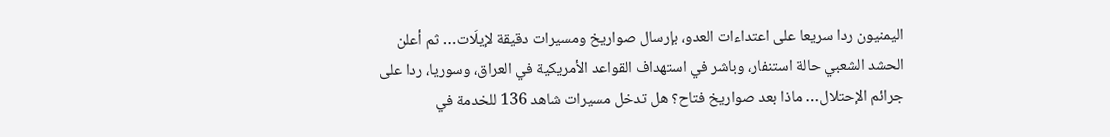اليمنيون ردا سريعا على اعتداءات العدو، بإرسال صواريخ ومسيرات دقيقة لإيلَات… ثم أعلن الحشد الشعبي حالة استنفار، وباشر في استهداف القواعد الأمريكية في العراق، وسوريا، ردا على جرائم الإحتلال… ماذا بعد صواريخ فتاح؟ هل تدخل مسيرات شاهد 136 للخدمة في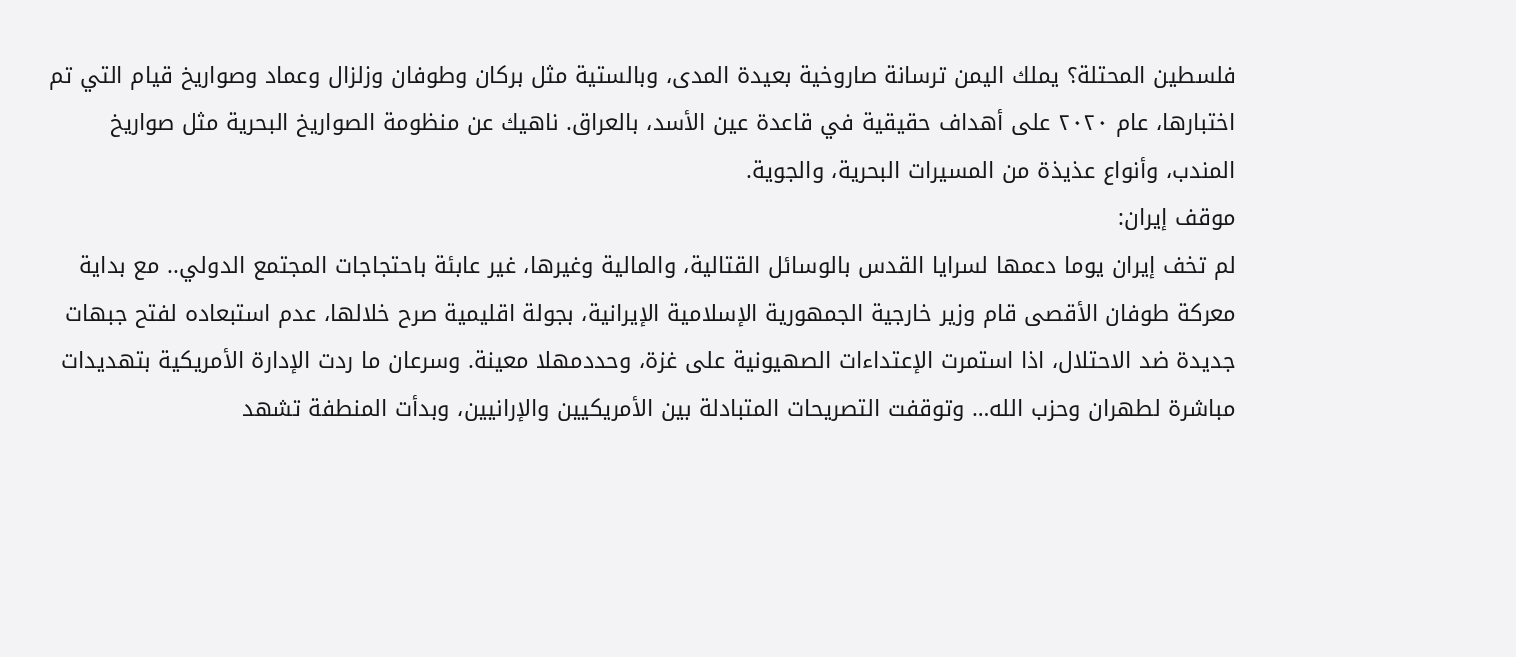فلسطين المحتلة؟ يملك اليمن ترسانة صاروخية بعيدة المدى، وبالستية مثل بركان وطوفان وزلزال وعماد وصواريخ قيام التي تم اختبارها، عام ٢٠٢٠ على أهداف حقيقية في قاعدة عين الأسد، بالعراق. ناهيك عن منظومة الصواريخ البحرية مثل صواريخ المندب، وأنواع عذيذة من المسيرات البحرية، والجوية.
موقف إيران:
لم تخف إيران يوما دعمها لسرايا القدس بالوسائل القتالية، والمالية وغيرها، غير عابئة باحتجاجات المجتمع الدولي.. مع بداية معركة طوفان الأقصى قام وزير خارجية الجمهورية الإسلامية الإيرانية، بجولة اقليمية صرح خلالها، عدم استبعاده لفتح جبهات جديدة ضد الاحتلال، اذا استمرت الإعتداءات الصهيونية على غزة، وحددمهلا معينة. وسرعان ما ردت الإدارة الأمريكية بتهديدات مباشرة لطهران وحزب الله… وتوقفت التصريحات المتبادلة بين الأمريكيين والإرانيين، وبدأت المنطفة تشهد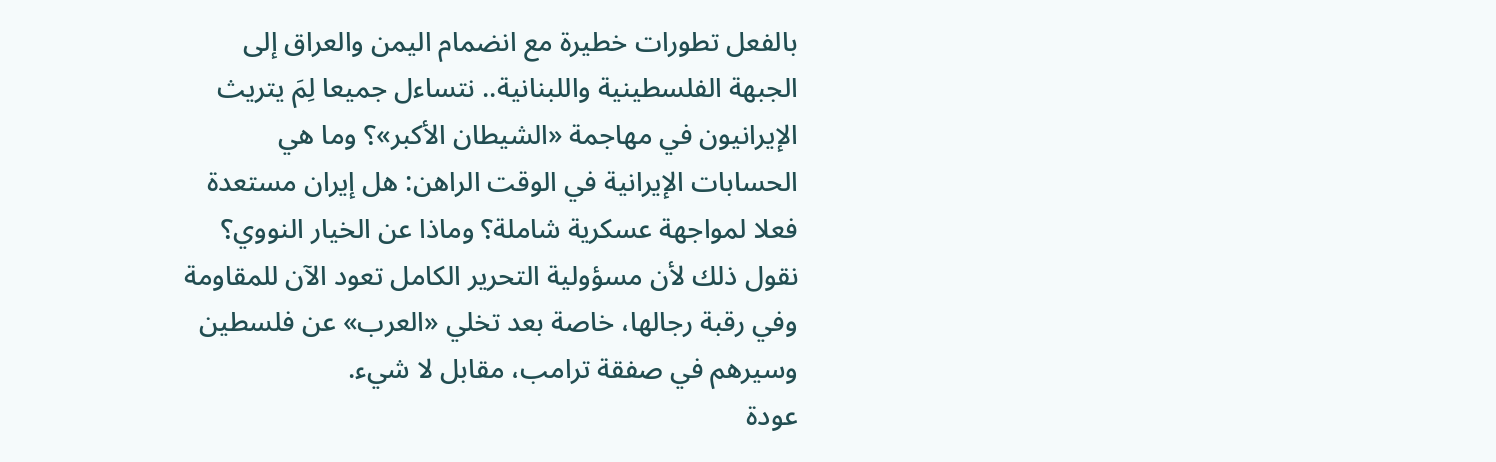بالفعل تطورات خطيرة مع انضمام اليمن والعراق إلى الجبهة الفلسطينية واللبنانية.. نتساءل جميعا لِمَ يتريث الإيرانيون في مهاجمة «الشيطان الأكبر»؟ وما هي الحسابات الإيرانية في الوقت الراهن: هل إيران مستعدة فعلا لمواجهة عسكرية شاملة؟ وماذا عن الخيار النووي؟ نقول ذلك لأن مسؤولية التحرير الكامل تعود الآن للمقاومة وفي رقبة رجالها، خاصة بعد تخلي «العرب» عن فلسطين وسيرهم في صفقة ترامب، مقابل لا شيء.
عودة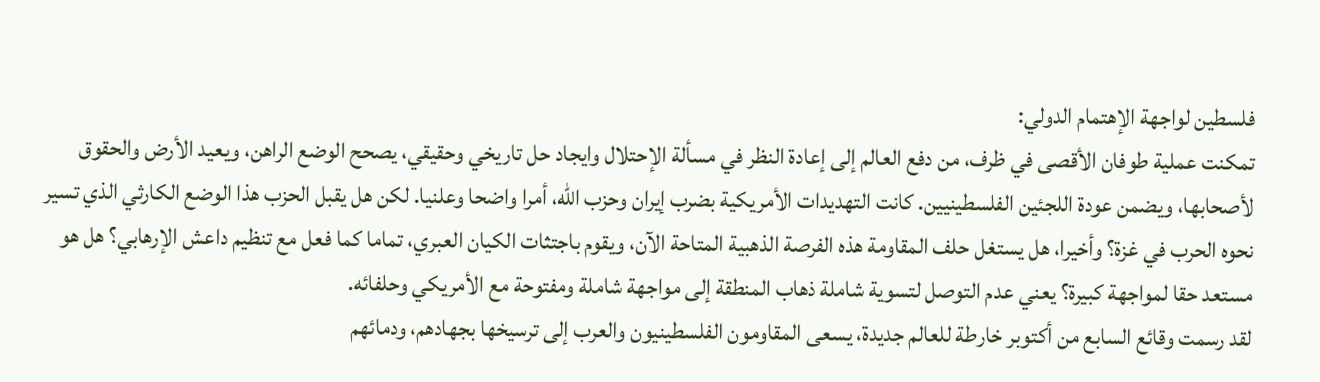فلسطين لواجهة الإهتمام الدولي:
تمكنت عملية طوفان الأقصى في ظرف، من دفع العالم إلى إعادة النظر في مسألة الإحتلال وايجاد حل تاريخي وحقيقي، يصحح الوضع الراهن، ويعيد الأرض والحقوق لأصحابها، ويضمن عودة اللجئين الفلسطينيين. كانت التهديدات الأمريكية بضرب إيران وحزب الله، أمرا واضحا وعلنيا. لكن هل يقبل الحزب هذا الوضع الكارثي الذي تسير نحوه الحرب في غزة؟ وأخيرا، هل يستغل حلف المقاومة هذه الفرصة الذهبية المتاحة الآن، ويقوم باجتثات الكيان العبري، تماما كما فعل مع تنظيم داعش الإرهابي؟ هل هو مستعد حقا لمواجهة كبيرة؟ يعني عدم التوصل لتسوية شاملة ذهاب المنطقة إلى مواجهة شاملة ومفتوحة مع الأمريكي وحلفائه.
لقد رسمت وقائع السابع من أكتوبر خارطة للعالم جديدة، يسعى المقاومون الفلسطينيون والعرب إلى ترسيخها بجهادهم، ودمائهم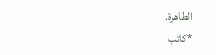الطاهرة.
*كاتب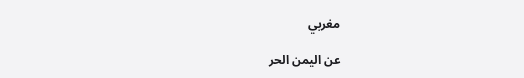مغربي

عن اليمن الحر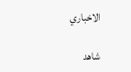الاخباري

شاهد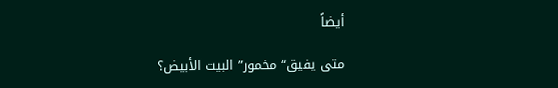أيضاً

متى يفيق“مخمور” البيت الأبيض؟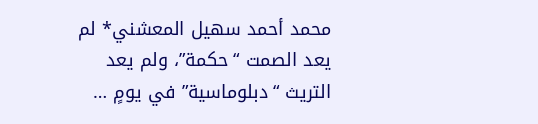محمد أحمد سهيل المعشني* لم يعد الصمت “حكمة”، ولم يعد التريث “دبلوماسية” في يومٍ …